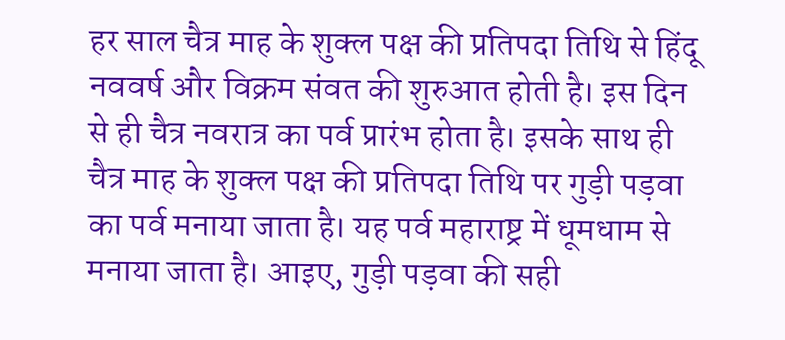हर साल चैत्र माह के शुक्ल पक्ष की प्रतिपदा तिथि से हिंदू नववर्ष और विक्रम संवत की शुरुआत होती है। इस दिन से ही चैत्र नवरात्र का पर्व प्रारंभ होता है। इसके साथ ही चैत्र माह के शुक्ल पक्ष की प्रतिपदा तिथि पर गुड़ी पड़वा का पर्व मनाया जाता है। यह पर्व महाराष्ट्र में धूमधाम से मनाया जाता है। आइए, गुड़ी पड़वा की सही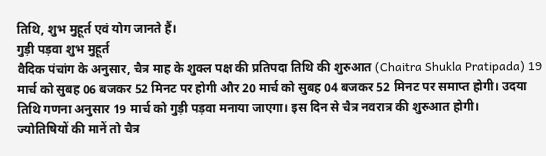तिथि, शुभ मुहूर्त एवं योग जानते हैं।
गुड़ी पड़वा शुभ मुहूर्त
वैदिक पंचांग के अनुसार, चैत्र माह के शुक्ल पक्ष की प्रतिपदा तिथि की शुरुआत (Chaitra Shukla Pratipada) 19 मार्च को सुबह 06 बजकर 52 मिनट पर होगी और 20 मार्च को सुबह 04 बजकर 52 मिनट पर समाप्त होगी। उदया तिथि गणना अनुसार 19 मार्च को गुड़ी पड़वा मनाया जाएगा। इस दिन से चैत्र नवरात्र की शुरुआत होगी।
ज्योतिषियों की मानें तो चैत्र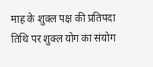माह के शुक्ल पक्ष की प्रतिपदा तिथि पर शुक्ल योग का संयोग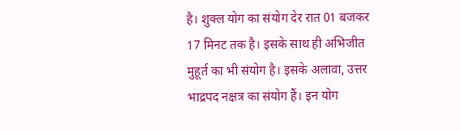है। शुक्ल योग का संयोग देर रात 01 बजकर 17 मिनट तक है। इसके साथ ही अभिजीत मुहूर्त का भी संयोग है। इसके अलावा, उत्तर भाद्रपद नक्षत्र का संयोग हैं। इन योग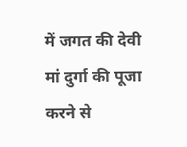में जगत की देवी मां दुर्गा की पूजा करने से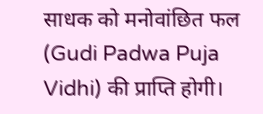साधक को मनोवांछित फल (Gudi Padwa Puja Vidhi) की प्राप्ति होगी।